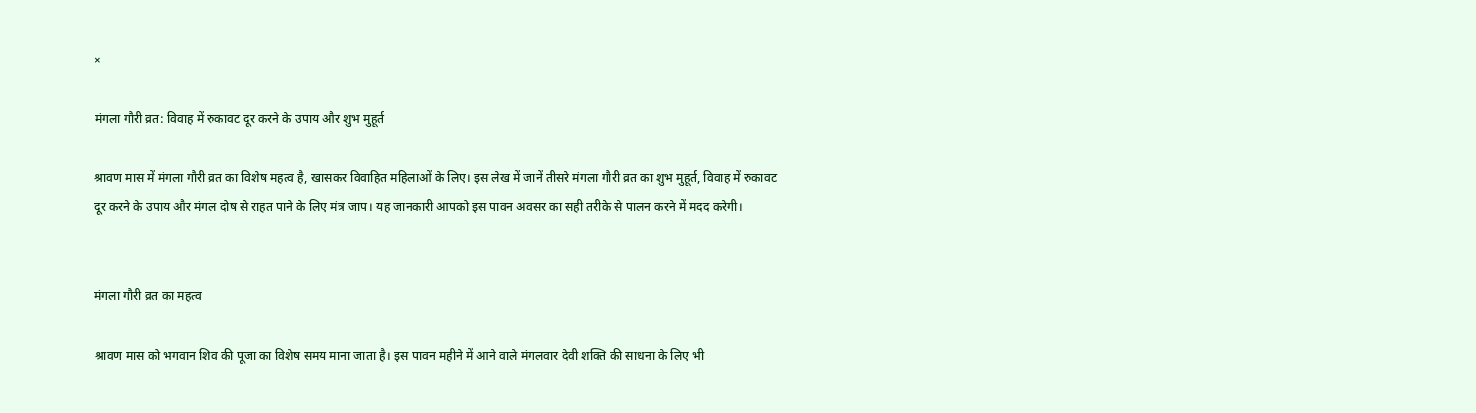×

मंगला गौरी व्रत: विवाह में रुकावट दूर करने के उपाय और शुभ मुहूर्त

श्रावण मास में मंगला गौरी व्रत का विशेष महत्व है, खासकर विवाहित महिलाओं के लिए। इस लेख में जानें तीसरे मंगला गौरी व्रत का शुभ मुहूर्त, विवाह में रुकावट दूर करने के उपाय और मंगल दोष से राहत पाने के लिए मंत्र जाप। यह जानकारी आपको इस पावन अवसर का सही तरीके से पालन करने में मदद करेगी।


मंगला गौरी व्रत का महत्व

श्रावण मास को भगवान शिव की पूजा का विशेष समय माना जाता है। इस पावन महीने में आने वाले मंगलवार देवी शक्ति की साधना के लिए भी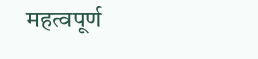महत्वपूर्ण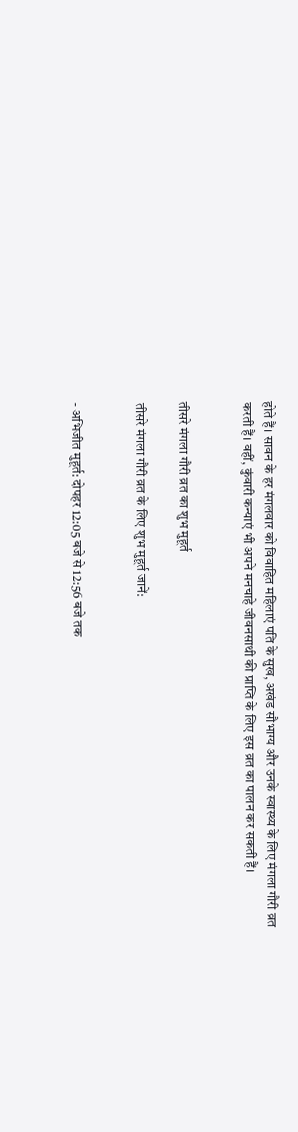होते हैं। सावन के हर मंगलवार को विवाहित महिलाएं पति के सुख, अखंड सौभाग्य और उनके स्वास्थ्य के लिए मंगला गौरी व्रत करती हैं। वहीं, कुंवारी कन्याएं भी अपने मनचाहे जीवनसाथी की प्राप्ति के लिए इस व्रत का पालन कर सकती हैं।


तीसरे मंगला गौरी व्रत का शुभ मुहूर्त

तीसरे मंगला गौरी व्रत के लिए शुभ मुहूर्त जानें:


- अभिजीत मुहूर्त: दोपहर 12:05 बजे से 12:56 बजे तक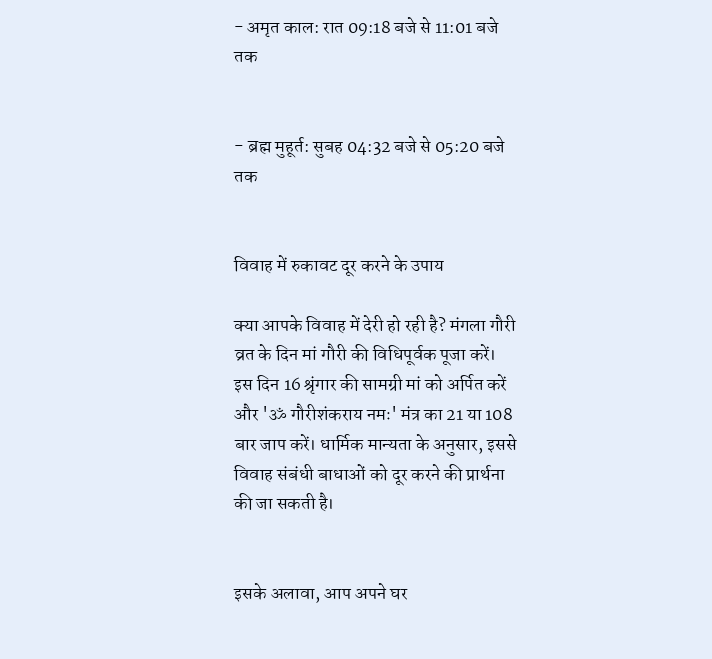- अमृत काल: रात 09:18 बजे से 11:01 बजे तक


- ब्रह्म मुहूर्त: सुबह 04:32 बजे से 05:20 बजे तक


विवाह में रुकावट दूर करने के उपाय

क्या आपके विवाह में देरी हो रही है? मंगला गौरी व्रत के दिन मां गौरी की विधिपूर्वक पूजा करें। इस दिन 16 श्रृंगार की सामग्री मां को अर्पित करें और 'ॐ गौरीशंकराय नमः' मंत्र का 21 या 108 बार जाप करें। धार्मिक मान्यता के अनुसार, इससे विवाह संबंधी बाधाओं को दूर करने की प्रार्थना की जा सकती है।


इसके अलावा, आप अपने घर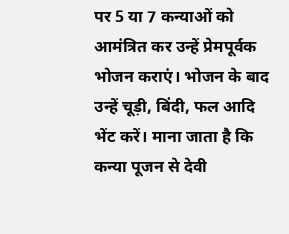पर 5 या 7 कन्याओं को आमंत्रित कर उन्हें प्रेमपूर्वक भोजन कराएं। भोजन के बाद उन्हें चूड़ी, बिंदी, फल आदि भेंट करें। माना जाता है कि कन्या पूजन से देवी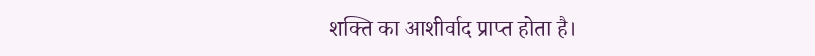शक्ति का आशीर्वाद प्राप्त होता है।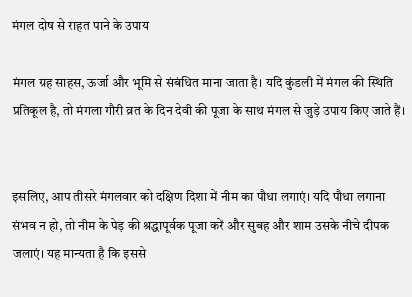मंगल दोष से राहत पाने के उपाय

मंगल ग्रह साहस, ऊर्जा और भूमि से संबंधित माना जाता है। यदि कुंडली में मंगल की स्थिति प्रतिकूल है, तो मंगला गौरी व्रत के दिन देवी की पूजा के साथ मंगल से जुड़े उपाय किए जाते हैं।


इसलिए, आप तीसरे मंगलवार को दक्षिण दिशा में नीम का पौधा लगाएं। यदि पौधा लगाना संभव न हो, तो नीम के पेड़ की श्रद्धापूर्वक पूजा करें और सुबह और शाम उसके नीचे दीपक जलाएं। यह मान्यता है कि इससे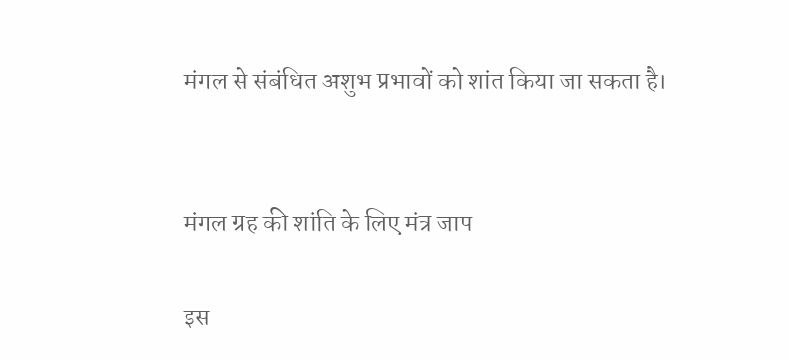मंगल से संबंधित अशुभ प्रभावों को शांत किया जा सकता है।


मंगल ग्रह की शांति के लिए मंत्र जाप

इस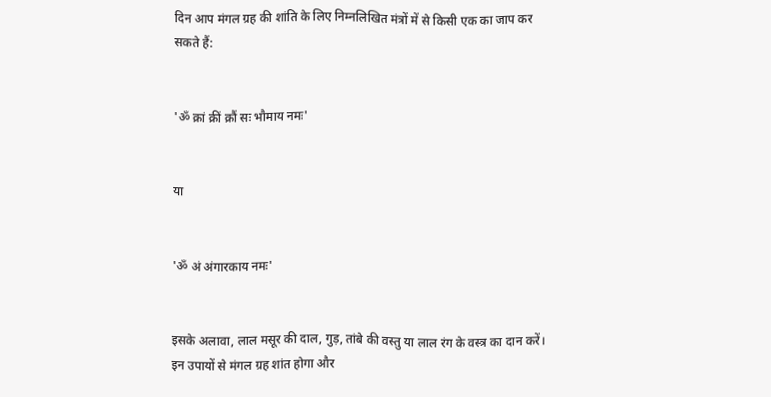दिन आप मंगल ग्रह की शांति के लिए निम्नलिखित मंत्रों में से किसी एक का जाप कर सकते हैं:


'ॐ क्रां क्रीं क्रौं सः भौमाय नमः'


या


'ॐ अं अंगारकाय नमः'


इसके अलावा, लाल मसूर की दाल, गुड़, तांबे की वस्तु या लाल रंग के वस्त्र का दान करें। इन उपायों से मंगल ग्रह शांत होगा और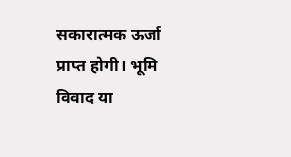सकारात्मक ऊर्जा प्राप्त होगी। भूमि विवाद या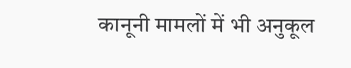कानूनी मामलों में भी अनुकूल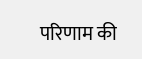परिणाम की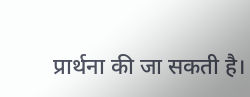प्रार्थना की जा सकती है।